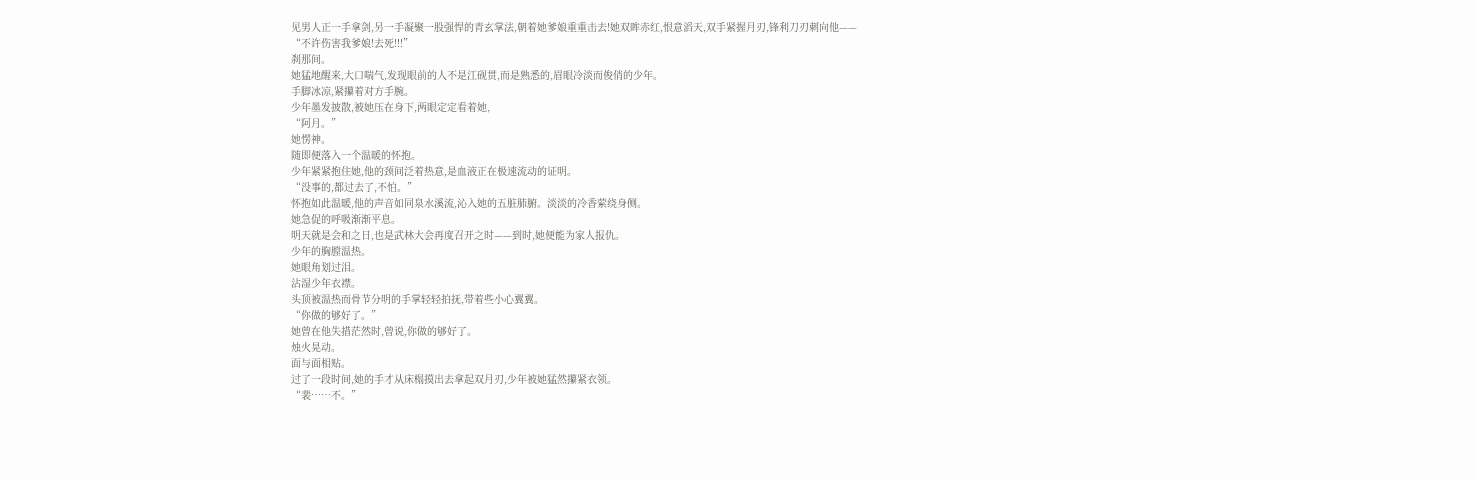见男人正一手拿剑,另一手凝聚一股强悍的青玄掌法,朝着她爹娘重重击去!她双眸赤红,恨意滔天,双手紧握月刃,锋利刀刃刺向他——
“不许伤害我爹娘!去死!!!”
刹那间。
她猛地醒来,大口喘气,发现眼前的人不是江砚贯,而是熟悉的,眉眼冷淡而俊俏的少年。
手脚冰凉,紧攥着对方手腕。
少年墨发披散,被她压在身下,两眼定定看着她,
“阿月。”
她愣神。
随即便落入一个温暖的怀抱。
少年紧紧抱住她,他的颈间泛着热意,是血液正在极速流动的证明。
“没事的,都过去了,不怕。”
怀抱如此温暖,他的声音如同泉水溪流,沁入她的五脏肺腑。淡淡的冷香萦绕身侧。
她急促的呼吸渐渐平息。
明天就是会和之日,也是武林大会再度召开之时——到时,她便能为家人报仇。
少年的胸膛温热。
她眼角划过泪。
沾湿少年衣襟。
头顶被温热而骨节分明的手掌轻轻拍抚,带着些小心翼翼。
“你做的够好了。”
她曾在他失措茫然时,曾说,你做的够好了。
烛火晃动。
面与面相贴。
过了一段时间,她的手才从床榻摸出去拿起双月刃,少年被她猛然攥紧衣领。
“裴……不。”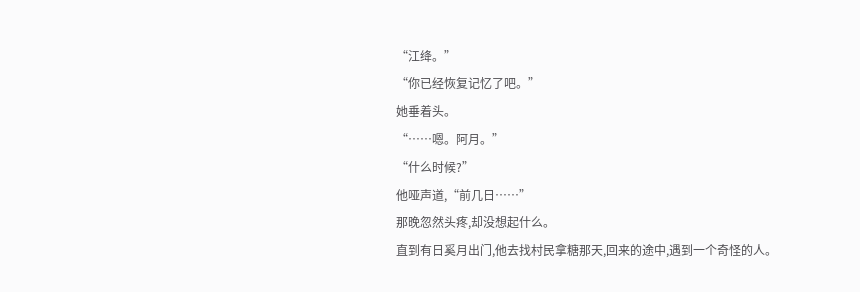“江绛。”
“你已经恢复记忆了吧。”
她垂着头。
“……嗯。阿月。”
“什么时候?”
他哑声道,“前几日……”
那晚忽然头疼,却没想起什么。
直到有日奚月出门,他去找村民拿糖那天,回来的途中,遇到一个奇怪的人。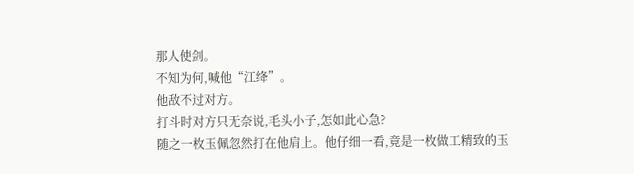那人使剑。
不知为何,喊他“江绛”。
他敌不过对方。
打斗时对方只无奈说,毛头小子,怎如此心急?
随之一枚玉佩忽然打在他肩上。他仔细一看,竟是一枚做工精致的玉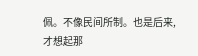佩。不像民间所制。也是后来,才想起那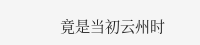竟是当初云州时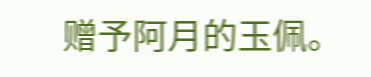赠予阿月的玉佩。